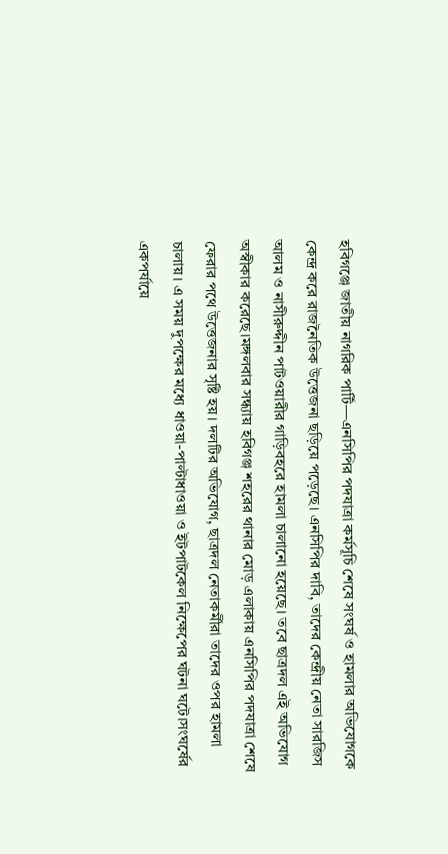হবিগঞ্জে জাতীয় নাগরিক পার্টি—এনসিপির পদযাত্রা কর্মসূচি শেষে সংঘর্ষ ও হামলার অভিযোগকে কেন্দ্র করে রাজনৈতিক উত্তেজনা ছড়িয়ে পড়েছে। এনসিপির দাবি, তাদের কেন্দ্রীয় নেতা সারজিস আলম ও নাসীরুদ্দীন পাটওয়ারীর গাড়িবহরে হামলা চালানো হয়েছে। তবে ছাত্রদল এই অভিযোগ অস্বীকার করেছে।মঙ্গলবার সন্ধ্যায় হবিগঞ্জ শহরের থানার মোড় এলাকায় এনসিপির পদযাত্রা শেষে ফেরার পথে উত্তেজনার সৃষ্টি হয়। দলটির অভিযোগ, ছাত্রদল নেতাকর্মীরা তাদের ওপর হামলা চালায়। এ সময় দুপক্ষের মধ্যে ধাওয়া-পাল্টাধাওয়া ও ইটপাটকেল নিক্ষেপের ঘটনা ঘটে।সংঘর্ষের একপর্যায়ে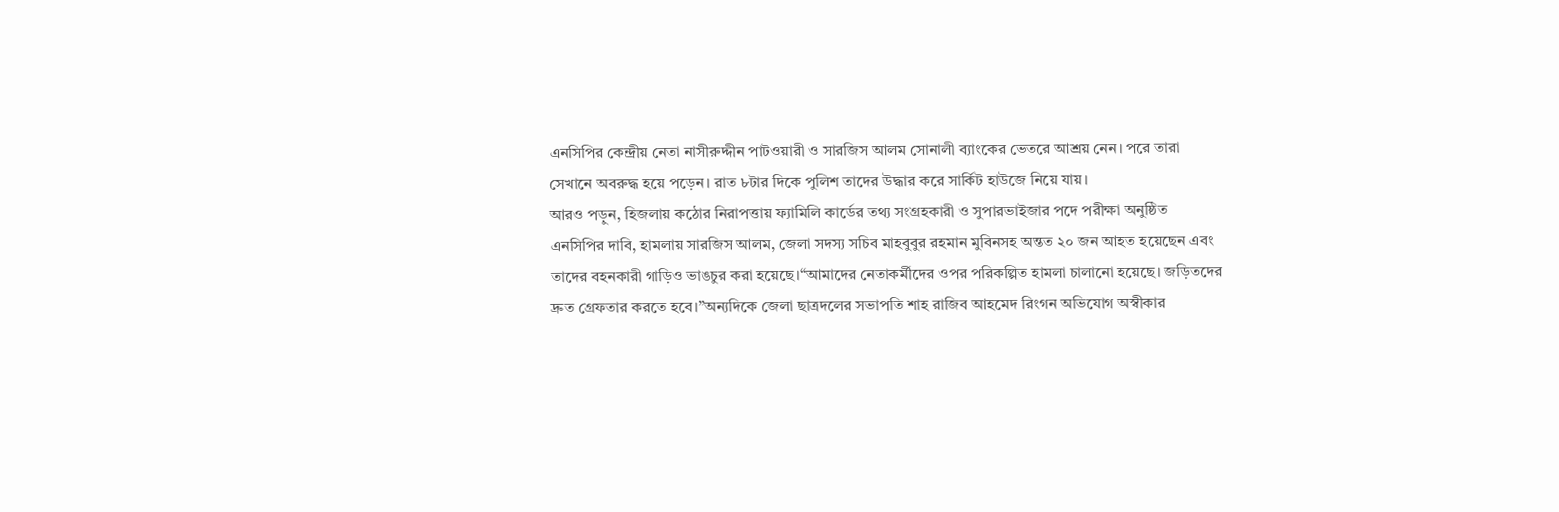এনসিপির কেন্দ্রীয় নেতা নাসীরুদ্দীন পাটওয়ারী ও সারজিস আলম সোনালী ব্যাংকের ভেতরে আশ্রয় নেন। পরে তারা সেখানে অবরুদ্ধ হয়ে পড়েন। রাত ৮টার দিকে পুলিশ তাদের উদ্ধার করে সার্কিট হাউজে নিয়ে যায়।
আরও পড়ুন, হিজলায় কঠোর নিরাপত্তায় ফ্যামিলি কার্ডের তথ্য সংগ্রহকারী ও সুপারভাইজার পদে পরীক্ষা অনুষ্ঠিত
এনসিপির দাবি, হামলায় সারজিস আলম, জেলা সদস্য সচিব মাহবুবুর রহমান মুবিনসহ অন্তত ২০ জন আহত হয়েছেন এবং তাদের বহনকারী গাড়িও ভাঙচুর করা হয়েছে।“আমাদের নেতাকর্মীদের ওপর পরিকল্পিত হামলা চালানো হয়েছে। জড়িতদের দ্রুত গ্রেফতার করতে হবে।”অন্যদিকে জেলা ছাত্রদলের সভাপতি শাহ রাজিব আহমেদ রিংগন অভিযোগ অস্বীকার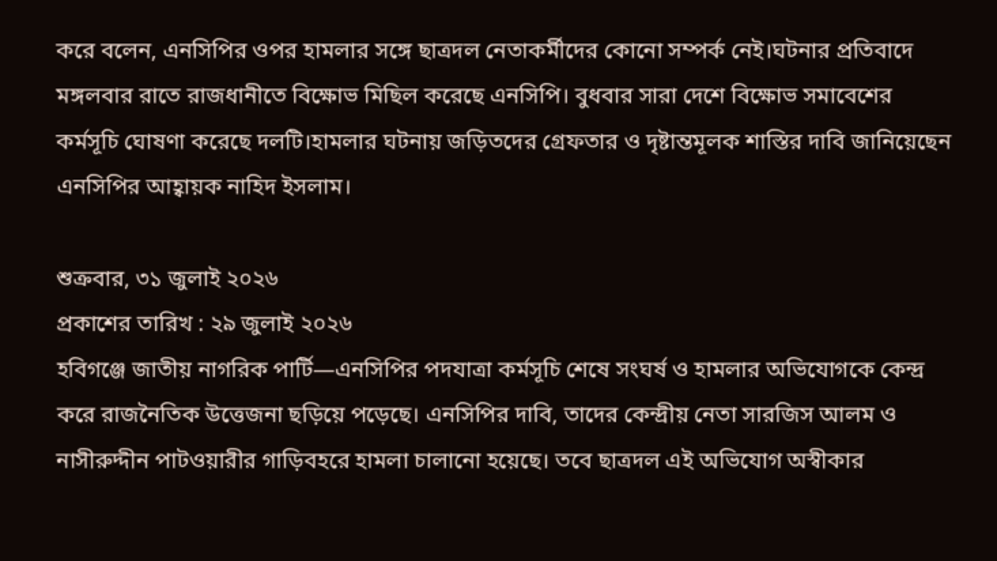করে বলেন, এনসিপির ওপর হামলার সঙ্গে ছাত্রদল নেতাকর্মীদের কোনো সম্পর্ক নেই।ঘটনার প্রতিবাদে মঙ্গলবার রাতে রাজধানীতে বিক্ষোভ মিছিল করেছে এনসিপি। বুধবার সারা দেশে বিক্ষোভ সমাবেশের কর্মসূচি ঘোষণা করেছে দলটি।হামলার ঘটনায় জড়িতদের গ্রেফতার ও দৃষ্টান্তমূলক শাস্তির দাবি জানিয়েছেন এনসিপির আহ্বায়ক নাহিদ ইসলাম।

শুক্রবার, ৩১ জুলাই ২০২৬
প্রকাশের তারিখ : ২৯ জুলাই ২০২৬
হবিগঞ্জে জাতীয় নাগরিক পার্টি—এনসিপির পদযাত্রা কর্মসূচি শেষে সংঘর্ষ ও হামলার অভিযোগকে কেন্দ্র করে রাজনৈতিক উত্তেজনা ছড়িয়ে পড়েছে। এনসিপির দাবি, তাদের কেন্দ্রীয় নেতা সারজিস আলম ও নাসীরুদ্দীন পাটওয়ারীর গাড়িবহরে হামলা চালানো হয়েছে। তবে ছাত্রদল এই অভিযোগ অস্বীকার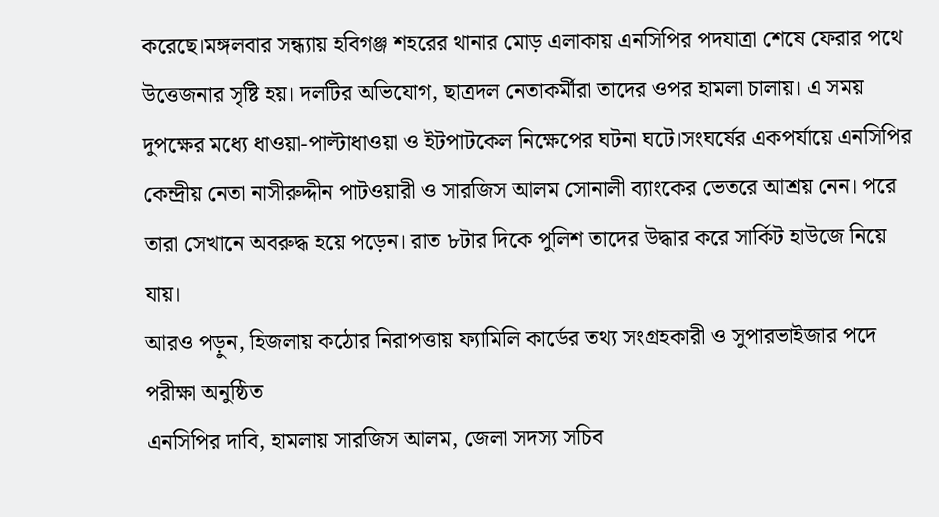করেছে।মঙ্গলবার সন্ধ্যায় হবিগঞ্জ শহরের থানার মোড় এলাকায় এনসিপির পদযাত্রা শেষে ফেরার পথে উত্তেজনার সৃষ্টি হয়। দলটির অভিযোগ, ছাত্রদল নেতাকর্মীরা তাদের ওপর হামলা চালায়। এ সময় দুপক্ষের মধ্যে ধাওয়া-পাল্টাধাওয়া ও ইটপাটকেল নিক্ষেপের ঘটনা ঘটে।সংঘর্ষের একপর্যায়ে এনসিপির কেন্দ্রীয় নেতা নাসীরুদ্দীন পাটওয়ারী ও সারজিস আলম সোনালী ব্যাংকের ভেতরে আশ্রয় নেন। পরে তারা সেখানে অবরুদ্ধ হয়ে পড়েন। রাত ৮টার দিকে পুলিশ তাদের উদ্ধার করে সার্কিট হাউজে নিয়ে যায়।
আরও পড়ুন, হিজলায় কঠোর নিরাপত্তায় ফ্যামিলি কার্ডের তথ্য সংগ্রহকারী ও সুপারভাইজার পদে পরীক্ষা অনুষ্ঠিত
এনসিপির দাবি, হামলায় সারজিস আলম, জেলা সদস্য সচিব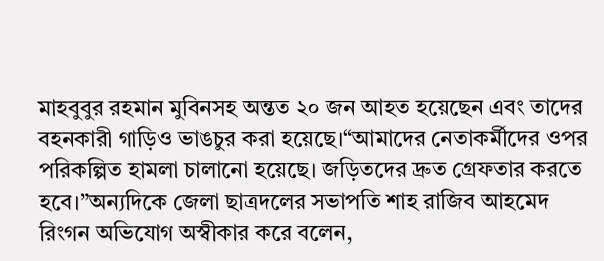মাহবুবুর রহমান মুবিনসহ অন্তত ২০ জন আহত হয়েছেন এবং তাদের বহনকারী গাড়িও ভাঙচুর করা হয়েছে।“আমাদের নেতাকর্মীদের ওপর পরিকল্পিত হামলা চালানো হয়েছে। জড়িতদের দ্রুত গ্রেফতার করতে হবে।”অন্যদিকে জেলা ছাত্রদলের সভাপতি শাহ রাজিব আহমেদ রিংগন অভিযোগ অস্বীকার করে বলেন,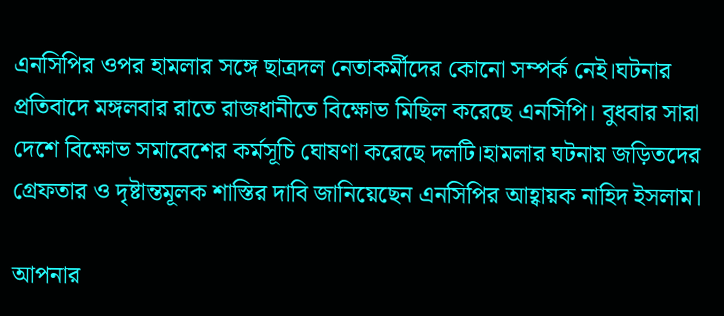এনসিপির ওপর হামলার সঙ্গে ছাত্রদল নেতাকর্মীদের কোনো সম্পর্ক নেই।ঘটনার প্রতিবাদে মঙ্গলবার রাতে রাজধানীতে বিক্ষোভ মিছিল করেছে এনসিপি। বুধবার সারা দেশে বিক্ষোভ সমাবেশের কর্মসূচি ঘোষণা করেছে দলটি।হামলার ঘটনায় জড়িতদের গ্রেফতার ও দৃষ্টান্তমূলক শাস্তির দাবি জানিয়েছেন এনসিপির আহ্বায়ক নাহিদ ইসলাম।

আপনার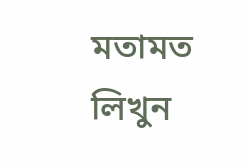মতামত লিখুন